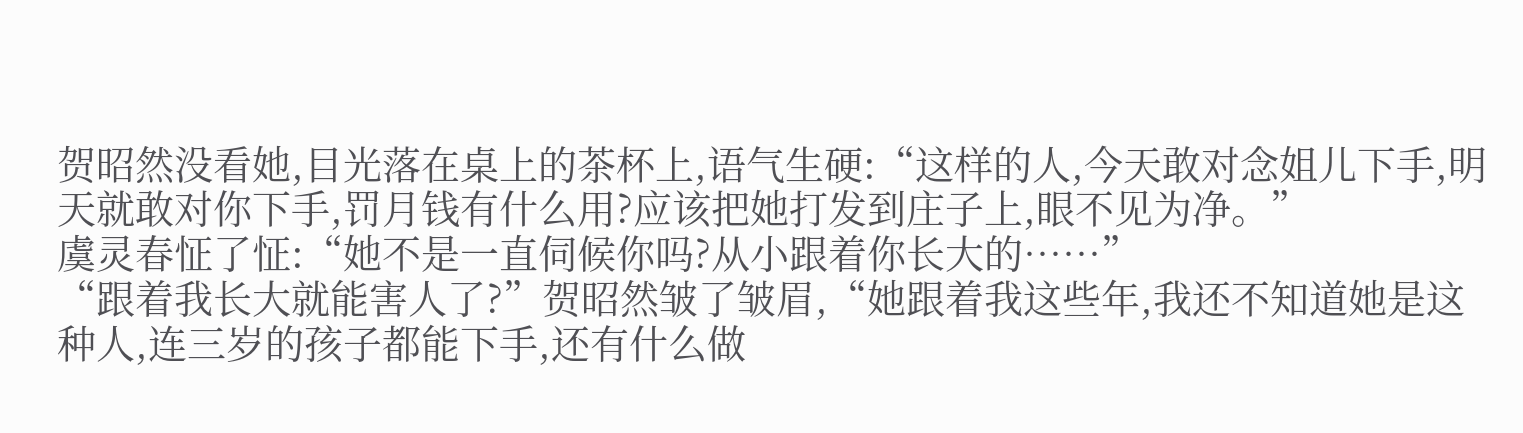贺昭然没看她,目光落在桌上的茶杯上,语气生硬:“这样的人,今天敢对念姐儿下手,明天就敢对你下手,罚月钱有什么用?应该把她打发到庄子上,眼不见为净。”
虞灵春怔了怔:“她不是一直伺候你吗?从小跟着你长大的……”
“跟着我长大就能害人了?”贺昭然皱了皱眉,“她跟着我这些年,我还不知道她是这种人,连三岁的孩子都能下手,还有什么做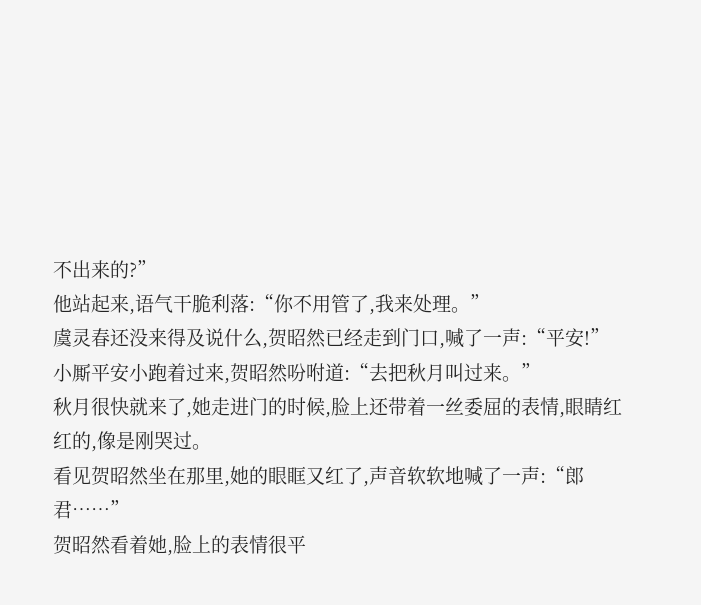不出来的?”
他站起来,语气干脆利落:“你不用管了,我来处理。”
虞灵春还没来得及说什么,贺昭然已经走到门口,喊了一声:“平安!”
小厮平安小跑着过来,贺昭然吩咐道:“去把秋月叫过来。”
秋月很快就来了,她走进门的时候,脸上还带着一丝委屈的表情,眼睛红红的,像是刚哭过。
看见贺昭然坐在那里,她的眼眶又红了,声音软软地喊了一声:“郎君……”
贺昭然看着她,脸上的表情很平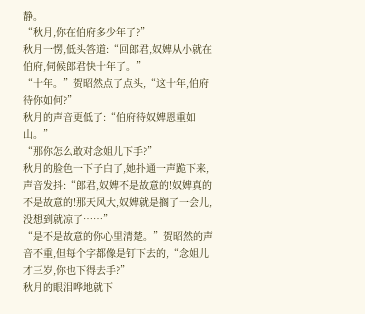静。
“秋月,你在伯府多少年了?”
秋月一愣,低头答道:“回郎君,奴婢从小就在伯府,伺候郎君快十年了。”
“十年。”贺昭然点了点头,“这十年,伯府待你如何?”
秋月的声音更低了:“伯府待奴婢恩重如山。”
“那你怎么敢对念姐儿下手?”
秋月的脸色一下子白了,她扑通一声跪下来,声音发抖:“郎君,奴婢不是故意的!奴婢真的不是故意的!那天风大,奴婢就是搁了一会儿,没想到就凉了……”
“是不是故意的你心里清楚。”贺昭然的声音不重,但每个字都像是钉下去的,“念姐儿才三岁,你也下得去手?”
秋月的眼泪哗地就下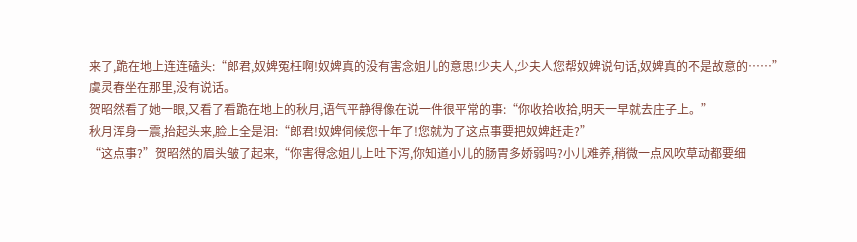来了,跪在地上连连磕头:“郎君,奴婢冤枉啊!奴婢真的没有害念姐儿的意思!少夫人,少夫人您帮奴婢说句话,奴婢真的不是故意的……”
虞灵春坐在那里,没有说话。
贺昭然看了她一眼,又看了看跪在地上的秋月,语气平静得像在说一件很平常的事:“你收拾收拾,明天一早就去庄子上。”
秋月浑身一震,抬起头来,脸上全是泪:“郎君!奴婢伺候您十年了!您就为了这点事要把奴婢赶走?”
“这点事?”贺昭然的眉头皱了起来,“你害得念姐儿上吐下泻,你知道小儿的肠胃多娇弱吗?小儿难养,稍微一点风吹草动都要细